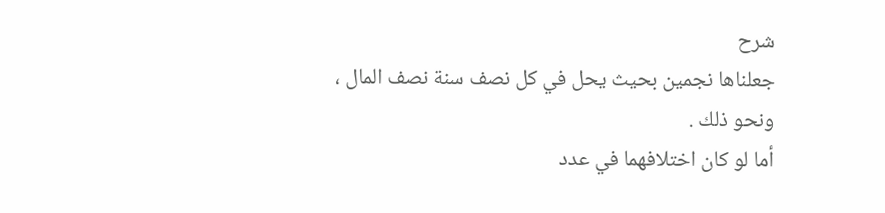شرح
جعلناها نجمين بحيث يحل في كل نصف سنة نصف المال ، ونحو ذلك .
أما لو كان اختلافهما في عدد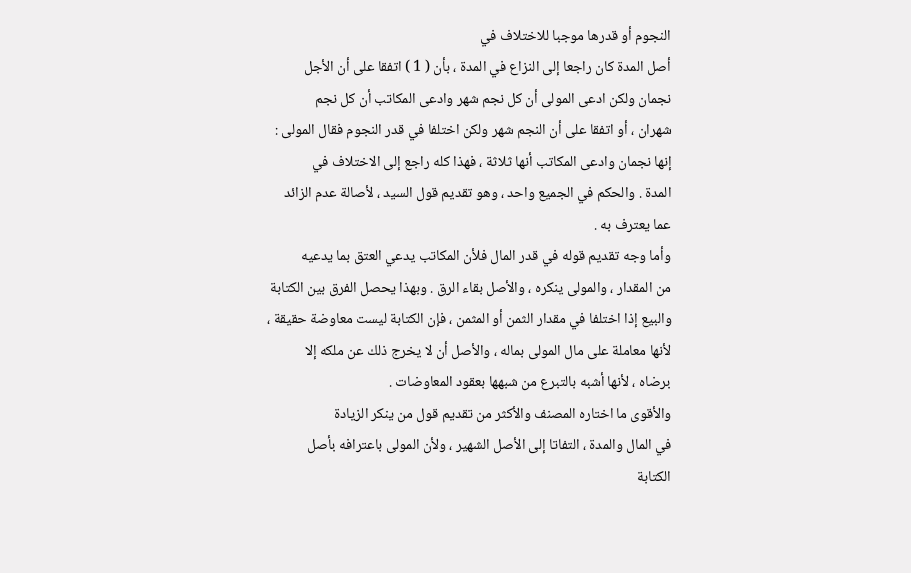النجوم أو قدرها موجبا للاختلاف في
أصل المدة كان راجعا إلى النزاع في المدة ، بأن ( 1 ) اتفقا على أن الأجل
نجمان ولكن ادعى المولى أن كل نجم شهر وادعى المكاتب أن كل نجم
شهران ، أو اتفقا على أن النجم شهر ولكن اختلفا في قدر النجوم فقال المولى :
إنها نجمان وادعى المكاتب أنها ثلاثة ، فهذا كله راجع إلى الاختلاف في
المدة . والحكم في الجميع واحد ، وهو تقديم قول السيد ، لأصالة عدم الزائد
عما يعترف به .
وأما وجه تقديم قوله في قدر المال فلأن المكاتب يدعي العتق بما يدعيه
من المقدار ، والمولى ينكره ، والأصل بقاء الرق . وبهذا يحصل الفرق بين الكتابة
والبيع إذا اختلفا في مقدار الثمن أو المثمن ، فإن الكتابة ليست معاوضة حقيقة ،
لأنها معاملة على مال المولى بماله ، والأصل أن لا يخرج ذلك عن ملكه إلا
برضاه ، لأنها أشبه بالتبرع من شبهها بعقود المعاوضات .
والأقوى ما اختاره المصنف والأكثر من تقديم قول من ينكر الزيادة
في المال والمدة ، التفاتا إلى الأصل الشهير ، ولأن المولى باعترافه بأصل
الكتابة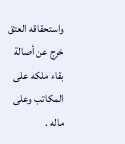واستحقاقه العتق خرج عن أصالة بقاء ملكه على المكاتب وعلى
ماله .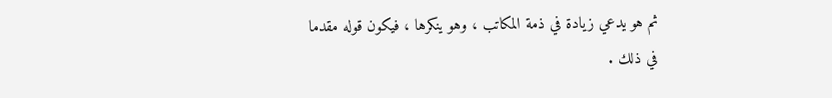ثم هو يدعي زيادة في ذمة المكاتب ، وهو ينكرها ، فيكون قوله مقدما
في ذلك .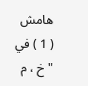هامش
( 1 ) في " خ ، م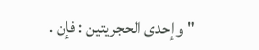" وإحدى الحجريتين : فإن .